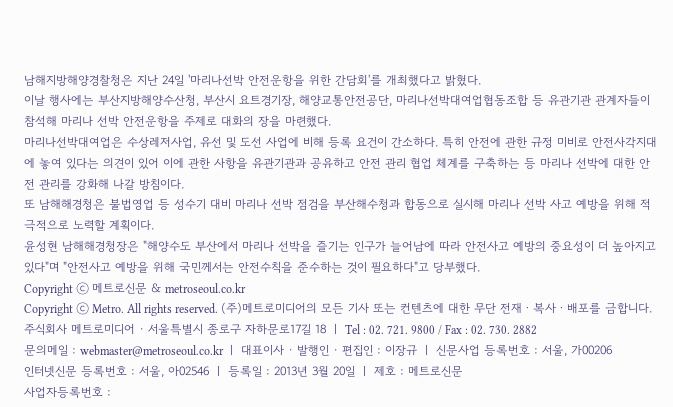남해지방해양경찰청은 지난 24일 '마리나선박 안전운항을 위한 간담회'를 개최했다고 밝혔다.
이날 행사에는 부산지방해양수산청, 부산시 요트경기장, 해양교통안전공단, 마리나선박대여업협동조합 등 유관기관 관계자들이 참석해 마리나 선박 안전운항을 주제로 대화의 장을 마련했다.
마리나선박대여업은 수상레저사업, 유선 및 도선 사업에 비해 등록 요건이 간소하다. 특히 안전에 관한 규정 미비로 안전사각지대에 놓여 있다는 의견이 있어 이에 관한 사항을 유관기관과 공유하고 안전 관리 협업 체계를 구축하는 등 마리나 선박에 대한 안전 관리를 강화해 나갈 방침이다.
또 남해해경청은 불법영업 등 성수기 대비 마리나 선박 점검을 부산해수청과 합동으로 실시해 마리나 선박 사고 예방을 위해 적극적으로 노력할 계획이다.
윤성현 남해해경청장은 "해양수도 부산에서 마리나 선박을 즐기는 인구가 늘어남에 따라 안전사고 예방의 중요성이 더 높아지고 있다"며 "안전사고 예방을 위해 국민께서는 안전수칙을 준수하는 것이 필요하다"고 당부했다.
Copyright ⓒ 메트로신문 & metroseoul.co.kr
Copyright ⓒ Metro. All rights reserved. (주)메트로미디어의 모든 기사 또는 컨텐츠에 대한 무단 전재ㆍ복사ㆍ배포를 금합니다.
주식회사 메트로미디어 · 서울특별시 종로구 자하문로17길 18 ㅣ Tel : 02. 721. 9800 / Fax : 02. 730. 2882
문의메일 : webmaster@metroseoul.co.kr ㅣ 대표이사 · 발행인 · 편집인 : 이장규 ㅣ 신문사업 등록번호 : 서울, 가00206
인터넷신문 등록번호 : 서울, 아02546 ㅣ 등록일 : 2013년 3월 20일 ㅣ 제호 : 메트로신문
사업자등록번호 :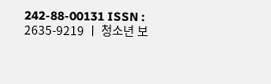242-88-00131 ISSN : 2635-9219 ㅣ 청소년 보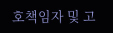호책임자 및 고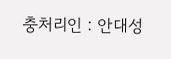충처리인 : 안대성